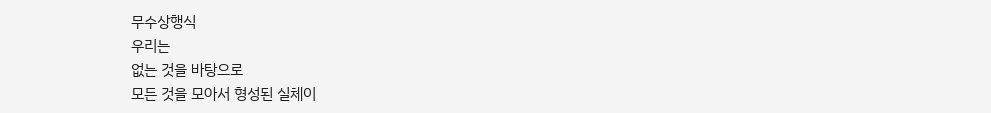무수상행식
우리는
없는 것을 바탕으로
모든 것을 모아서 형성된 실체이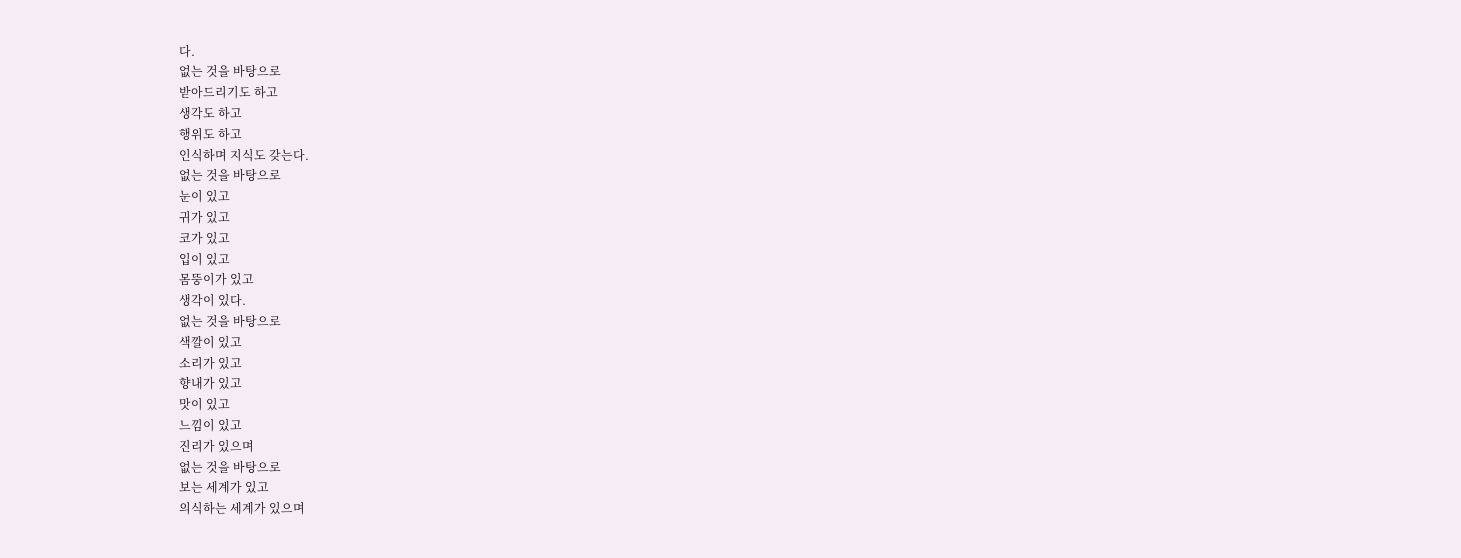다.
없는 것을 바탕으로
받아드리기도 하고
생각도 하고
행위도 하고
인식하며 지식도 갖는다.
없는 것을 바탕으로
눈이 있고
귀가 있고
코가 있고
입이 있고
몸뚱이가 있고
생각이 있다.
없는 것을 바탕으로
색깔이 있고
소리가 있고
향내가 있고
맛이 있고
느낌이 있고
진리가 있으며
없는 것을 바탕으로
보는 세계가 있고
의식하는 세계가 있으며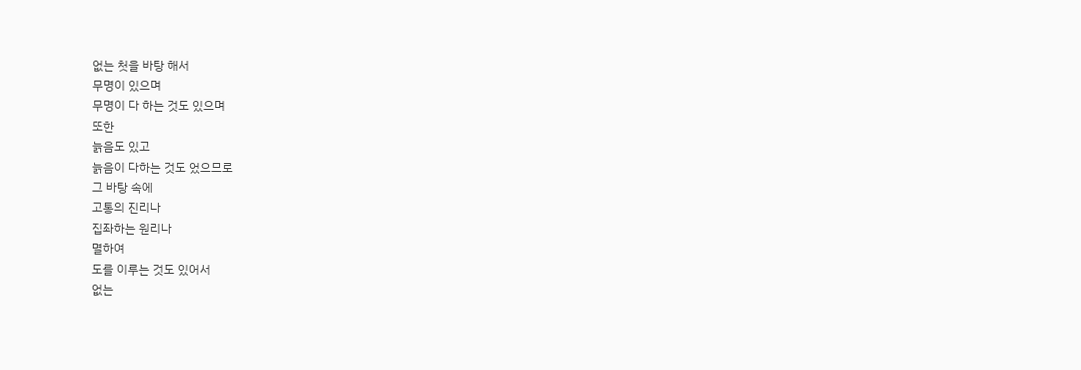없는 첫을 바탕 해서
무명이 있으며
무명이 다 하는 것도 있으며
또한
늙음도 있고
늙음이 다하는 것도 었으므로
그 바탕 속에
고통의 진리나
집좌하는 원리나
멸하여
도를 이루는 것도 있어서
없는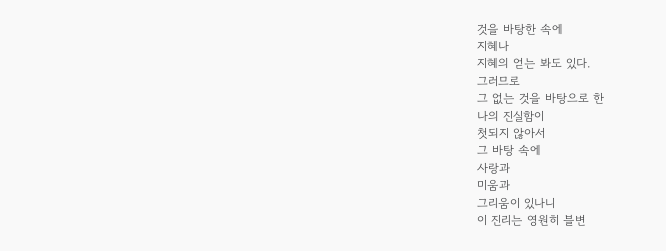것을 바탕한 속에
지혜나
지혜의 얻는 봐도 있다.
그러므로
그 없는 것을 바탕으로 한
나의 진실함이
첫되지 않아서
그 바탕 속에
사랑과
미움과
그리움이 있나니
이 진리는 영원히 블변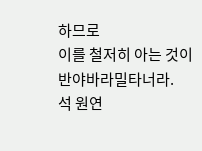하므로
이를 철저히 아는 것이
반야바라밀타너라.
석 원연